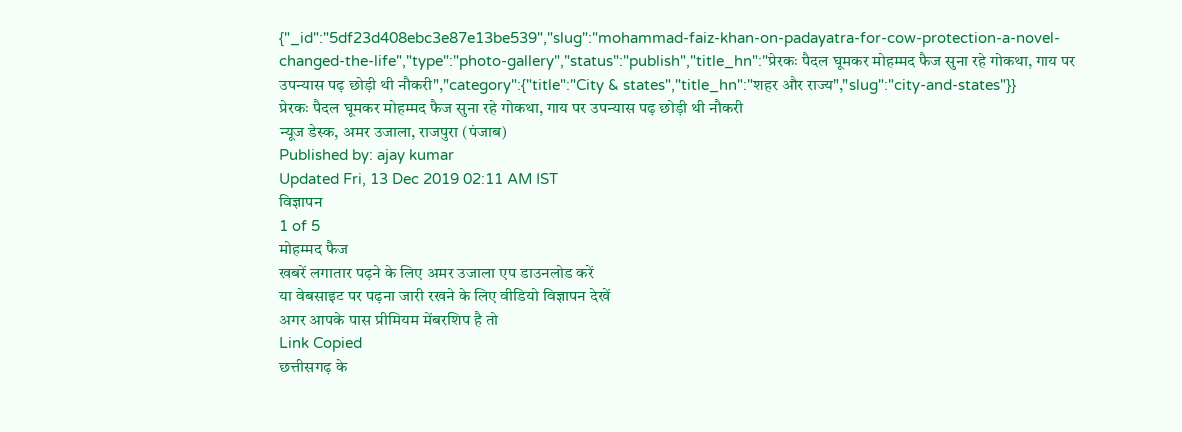{"_id":"5df23d408ebc3e87e13be539","slug":"mohammad-faiz-khan-on-padayatra-for-cow-protection-a-novel-changed-the-life","type":"photo-gallery","status":"publish","title_hn":"प्रेरकः पैदल घूमकर मोहम्मद फैज सुना रहे गोकथा, गाय पर उपन्यास पढ़ छोड़ी थी नौकरी","category":{"title":"City & states","title_hn":"शहर और राज्य","slug":"city-and-states"}}
प्रेरकः पैदल घूमकर मोहम्मद फैज सुना रहे गोकथा, गाय पर उपन्यास पढ़ छोड़ी थी नौकरी
न्यूज डेस्क, अमर उजाला, राजपुरा (पंजाब)
Published by: ajay kumar
Updated Fri, 13 Dec 2019 02:11 AM IST
विज्ञापन
1 of 5
मोहम्मद फैज
खबरें लगातार पढ़ने के लिए अमर उजाला एप डाउनलोड करें
या वेबसाइट पर पढ़ना जारी रखने के लिए वीडियो विज्ञापन देखें
अगर आपके पास प्रीमियम मेंबरशिप है तो
Link Copied
छत्तीसगढ़ के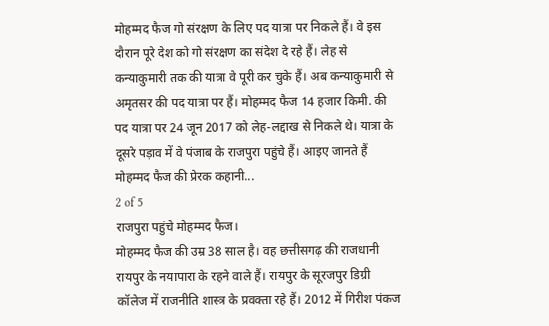मोहम्मद फैज गो संरक्षण के लिए पद यात्रा पर निकले हैं। वे इस दौरान पूरे देश को गो संरक्षण का संदेश दे रहे हैं। लेह से कन्याकुमारी तक की यात्रा वे पूरी कर चुके हैं। अब कन्याकुमारी से अमृतसर की पद यात्रा पर हैं। मोहम्मद फैज 14 हजार किमी. की पद यात्रा पर 24 जून 2017 को लेह-लद्दाख से निकले थे। यात्रा के दूसरे पड़ाव में वे पंजाब के राजपुरा पहुंचे हैं। आइए जानते हैं मोहम्मद फैज की प्रेरक कहानी...
2 of 5
राजपुरा पहुंचे मोहम्मद फैज।
मोहम्मद फैज की उम्र 38 साल है। वह छत्तीसगढ़ की राजधानी रायपुर के नयापारा के रहने वाले हैं। रायपुर के सूरजपुर डिग्री कॉलेज में राजनीति शास्त्र के प्रवक्ता रहे हैं। 2012 में गिरीश पंकज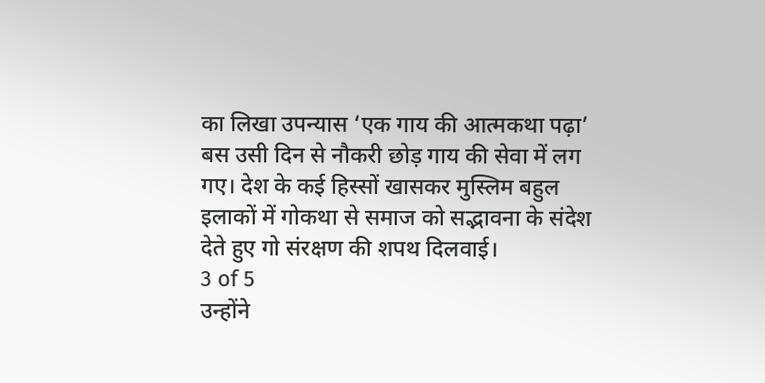का लिखा उपन्यास ‘एक गाय की आत्मकथा पढ़ा’ बस उसी दिन से नौकरी छोड़ गाय की सेवा में लग गए। देश के कई हिस्सों खासकर मुस्लिम बहुल इलाकों में गोकथा से समाज को सद्भावना के संदेश देते हुए गो संरक्षण की शपथ दिलवाई।
3 of 5
उन्होंने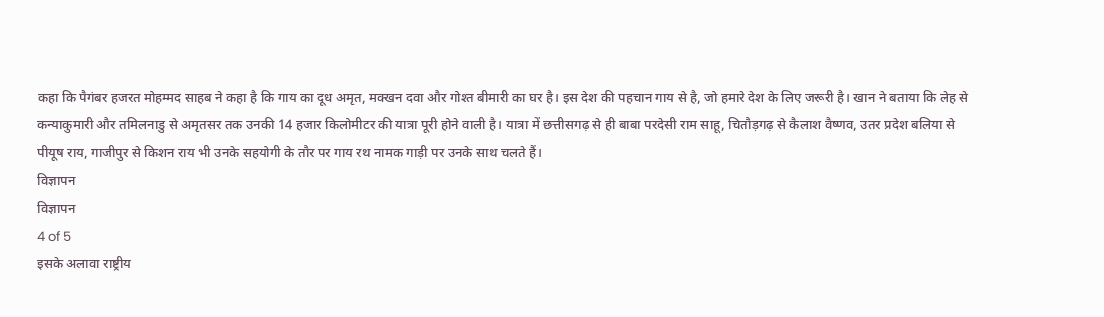कहा कि पैगंबर हजरत मोहम्मद साहब ने कहा है कि गाय का दूध अमृत, मक्खन दवा और गोश्त बीमारी का घर है। इस देश की पहचान गाय से है, जो हमारे देश के लिए जरूरी है। खान ने बताया कि लेह से कन्याकुमारी और तमिलनाडु से अमृतसर तक उनकी 14 हजार किलोमीटर की यात्रा पूरी होने वाली है। यात्रा में छत्तीसगढ़ से ही बाबा परदेसी राम साहू, चितौड़गढ़ से कैलाश वैष्णव, उतर प्रदेश बलिया से पीयूष राय, गाजीपुर से किशन राय भी उनके सहयोगी के तौर पर गाय रथ नामक गाड़ी पर उनके साथ चलते हैं।
विज्ञापन
विज्ञापन
4 of 5
इसके अलावा राष्ट्रीय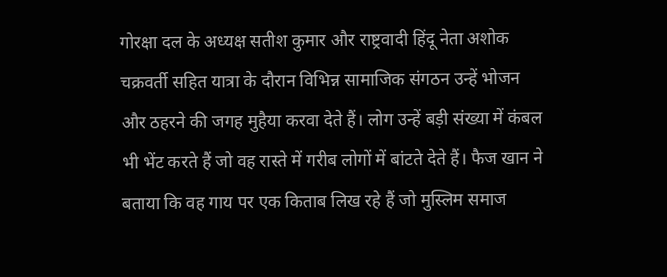गोरक्षा दल के अध्यक्ष सतीश कुमार और राष्ट्रवादी हिंदू नेता अशोक चक्रवर्ती सहित यात्रा के दौरान विभिन्न सामाजिक संगठन उन्हें भोजन और ठहरने की जगह मुहैया करवा देते हैं। लोग उन्हें बड़ी संख्या में कंबल भी भेंट करते हैं जो वह रास्ते में गरीब लोगों में बांटते देते हैं। फैज खान ने बताया कि वह गाय पर एक किताब लिख रहे हैं जो मुस्लिम समाज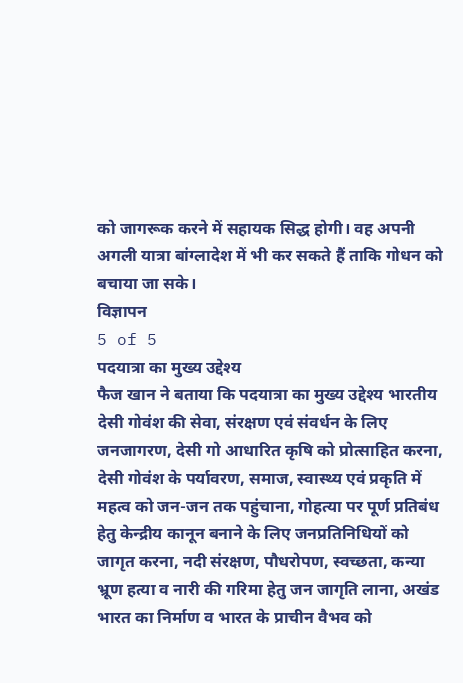को जागरूक करने में सहायक सिद्ध होगी। वह अपनी अगली यात्रा बांग्लादेश में भी कर सकते हैं ताकि गोधन को बचाया जा सके।
विज्ञापन
5 of 5
पदयात्रा का मुख्य उद्देश्य
फैज खान ने बताया कि पदयात्रा का मुख्य उद्देश्य भारतीय देसी गोवंश की सेवा, संरक्षण एवं संवर्धन के लिए जनजागरण, देसी गो आधारित कृषि को प्रोत्साहित करना, देसी गोवंश के पर्यावरण, समाज, स्वास्थ्य एवं प्रकृति में महत्व को जन-जन तक पहुंचाना, गोहत्या पर पूर्ण प्रतिबंध हेतु केन्द्रीय कानून बनाने के लिए जनप्रतिनिधियों को जागृत करना, नदी संरक्षण, पौधरोपण, स्वच्छता, कन्या भ्रूण हत्या व नारी की गरिमा हेतु जन जागृति लाना, अखंड भारत का निर्माण व भारत के प्राचीन वैभव को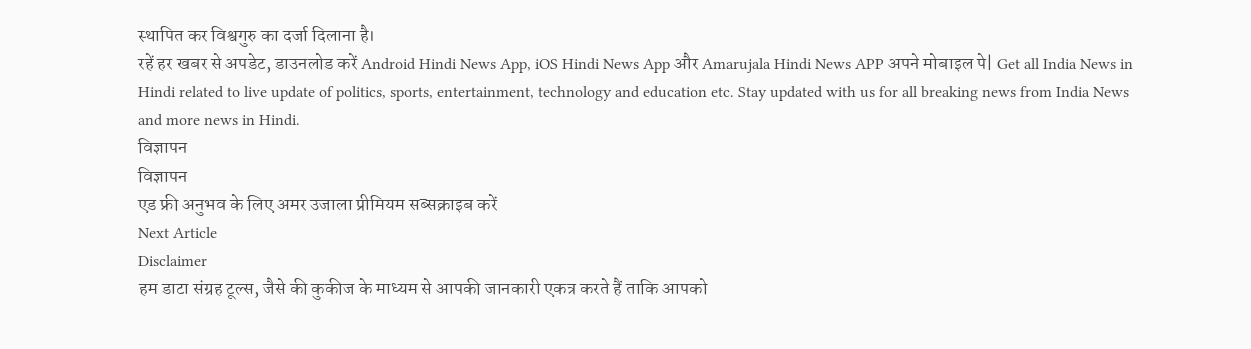स्थापित कर विश्वगुरु का दर्जा दिलाना है।
रहें हर खबर से अपडेट, डाउनलोड करें Android Hindi News App, iOS Hindi News App और Amarujala Hindi News APP अपने मोबाइल पे| Get all India News in Hindi related to live update of politics, sports, entertainment, technology and education etc. Stay updated with us for all breaking news from India News and more news in Hindi.
विज्ञापन
विज्ञापन
एड फ्री अनुभव के लिए अमर उजाला प्रीमियम सब्सक्राइब करें
Next Article
Disclaimer
हम डाटा संग्रह टूल्स, जैसे की कुकीज के माध्यम से आपकी जानकारी एकत्र करते हैं ताकि आपको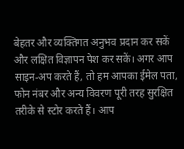बेहतर और व्यक्तिगत अनुभव प्रदान कर सकें और लक्षित विज्ञापन पेश कर सकें। अगर आप साइन-अप करते हैं, तो हम आपका ईमेल पता, फोन नंबर और अन्य विवरण पूरी तरह सुरक्षित तरीके से स्टोर करते हैं। आप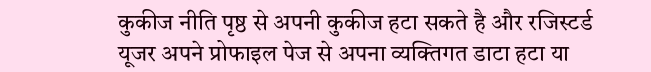कुकीज नीति पृष्ठ से अपनी कुकीज हटा सकते है और रजिस्टर्ड यूजर अपने प्रोफाइल पेज से अपना व्यक्तिगत डाटा हटा या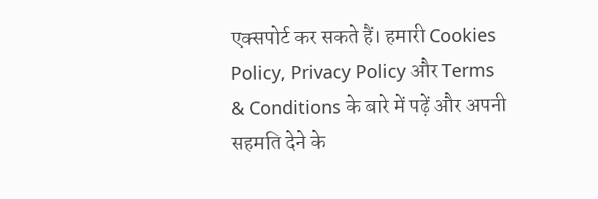एक्सपोर्ट कर सकते हैं। हमारी Cookies Policy, Privacy Policy और Terms & Conditions के बारे में पढ़ें और अपनी सहमति देने के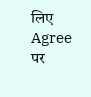लिए Agree पर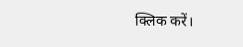क्लिक करें।